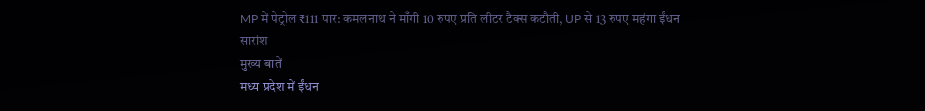MP में पेट्रोल ₹111 पार: कमलनाथ ने माँगी 10 रुपए प्रति लीटर टैक्स कटौती, UP से 13 रुपए महंगा ईंधन
सारांश
मुख्य बातें
मध्य प्रदेश में ईंधन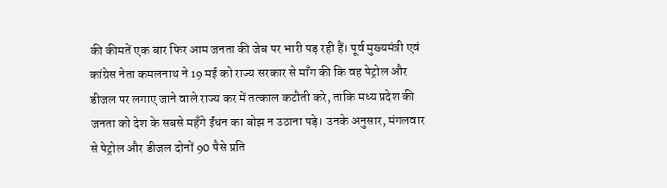की कीमतें एक बार फिर आम जनता की जेब पर भारी पड़ रही हैं। पूर्व मुख्यमंत्री एवं कांग्रेस नेता कमलनाथ ने 19 मई को राज्य सरकार से माँग की कि वह पेट्रोल और डीजल पर लगाए जाने वाले राज्य कर में तत्काल कटौती करे, ताकि मध्य प्रदेश की जनता को देश के सबसे महँगे ईंधन का बोझ न उठाना पड़े। उनके अनुसार, मंगलवार से पेट्रोल और डीजल दोनों 90 पैसे प्रति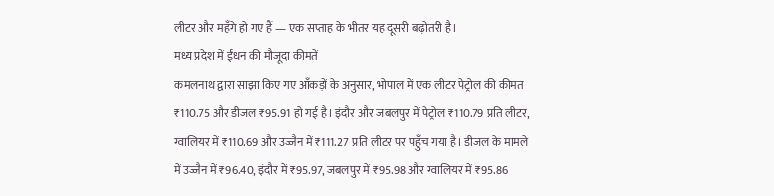लीटर और महँगे हो गए हैं — एक सप्ताह के भीतर यह दूसरी बढ़ोतरी है।
मध्य प्रदेश में ईंधन की मौजूदा कीमतें
कमलनाथ द्वारा साझा किए गए आँकड़ों के अनुसार, भोपाल में एक लीटर पेट्रोल की कीमत ₹110.75 और डीजल ₹95.91 हो गई है। इंदौर और जबलपुर में पेट्रोल ₹110.79 प्रति लीटर, ग्वालियर में ₹110.69 और उज्जैन में ₹111.27 प्रति लीटर पर पहुँच गया है। डीजल के मामले में उज्जैन में ₹96.40, इंदौर में ₹95.97, जबलपुर में ₹95.98 और ग्वालियर में ₹95.86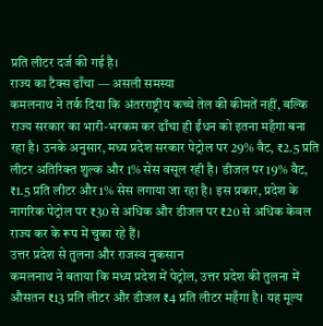प्रति लीटर दर्ज की गई है।
राज्य का टैक्स ढाँचा — असली समस्या
कमलनाथ ने तर्क दिया कि अंतरराष्ट्रीय कच्चे तेल की कीमतें नहीं, बल्कि राज्य सरकार का भारी-भरकम कर ढाँचा ही ईंधन को इतना महँगा बना रहा है। उनके अनुसार, मध्य प्रदेश सरकार पेट्रोल पर 29% वैट, ₹2.5 प्रति लीटर अतिरिक्त शुल्क और 1% सेस वसूल रही है। डीजल पर 19% वैट, ₹1.5 प्रति लीटर और 1% सेस लगाया जा रहा है। इस प्रकार, प्रदेश के नागरिक पेट्रोल पर ₹30 से अधिक और डीजल पर ₹20 से अधिक केवल राज्य कर के रूप में चुका रहे हैं।
उत्तर प्रदेश से तुलना और राजस्व नुकसान
कमलनाथ ने बताया कि मध्य प्रदेश में पेट्रोल, उत्तर प्रदेश की तुलना में औसतन ₹13 प्रति लीटर और डीजल ₹4 प्रति लीटर महँगा है। यह मूल्य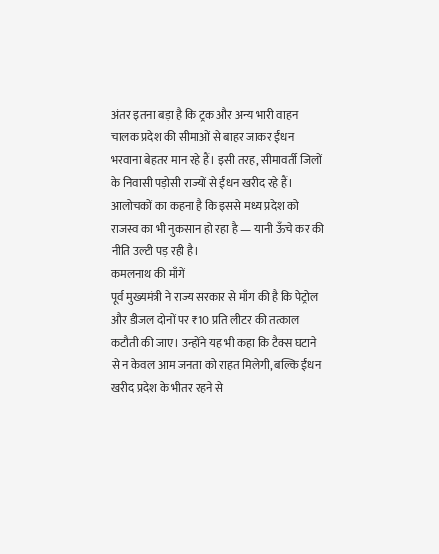अंतर इतना बड़ा है कि ट्रक और अन्य भारी वाहन चालक प्रदेश की सीमाओं से बाहर जाकर ईंधन भरवाना बेहतर मान रहे हैं। इसी तरह, सीमावर्ती जिलों के निवासी पड़ोसी राज्यों से ईंधन खरीद रहे हैं। आलोचकों का कहना है कि इससे मध्य प्रदेश को राजस्व का भी नुकसान हो रहा है — यानी ऊँचे कर की नीति उल्टी पड़ रही है।
कमलनाथ की माँगें
पूर्व मुख्यमंत्री ने राज्य सरकार से माँग की है कि पेट्रोल और डीजल दोनों पर ₹10 प्रति लीटर की तत्काल कटौती की जाए। उन्होंने यह भी कहा कि टैक्स घटाने से न केवल आम जनता को राहत मिलेगी, बल्कि ईंधन खरीद प्रदेश के भीतर रहने से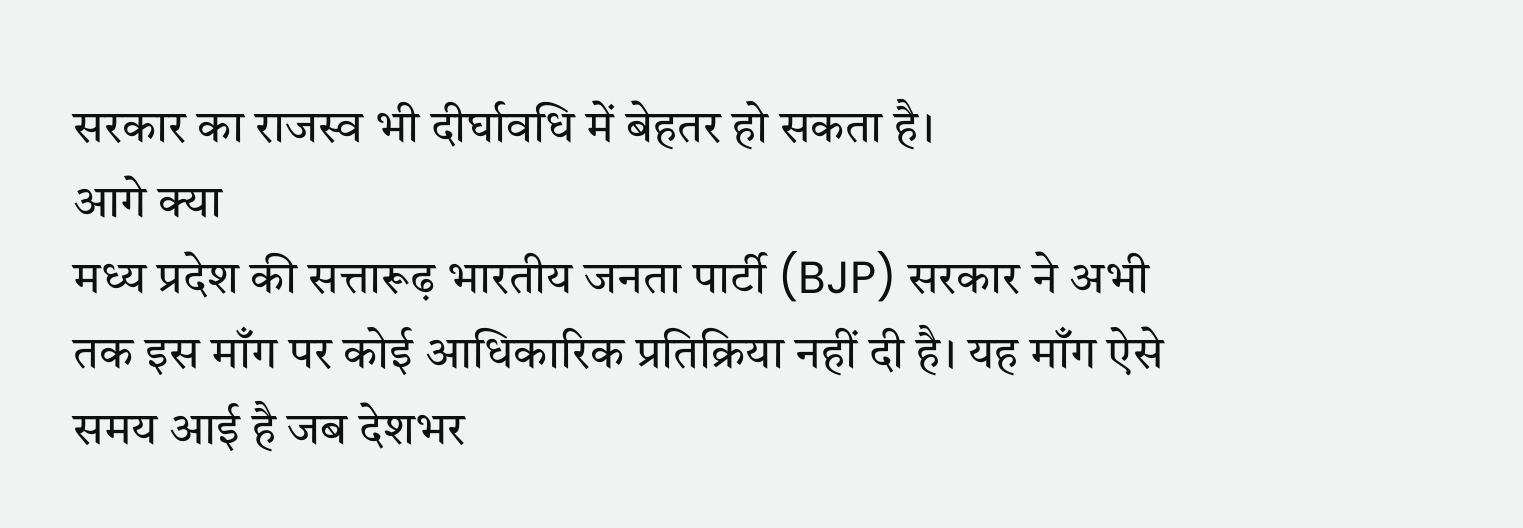सरकार का राजस्व भी दीर्घावधि में बेहतर हो सकता है।
आगे क्या
मध्य प्रदेश की सत्तारूढ़ भारतीय जनता पार्टी (BJP) सरकार ने अभी तक इस माँग पर कोई आधिकारिक प्रतिक्रिया नहीं दी है। यह माँग ऐसे समय आई है जब देशभर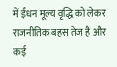में ईंधन मूल्य वृद्धि को लेकर राजनीतिक बहस तेज है और कई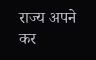राज्य अपने कर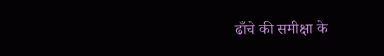ढाँचे की समीक्षा के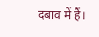दबाव में हैं।